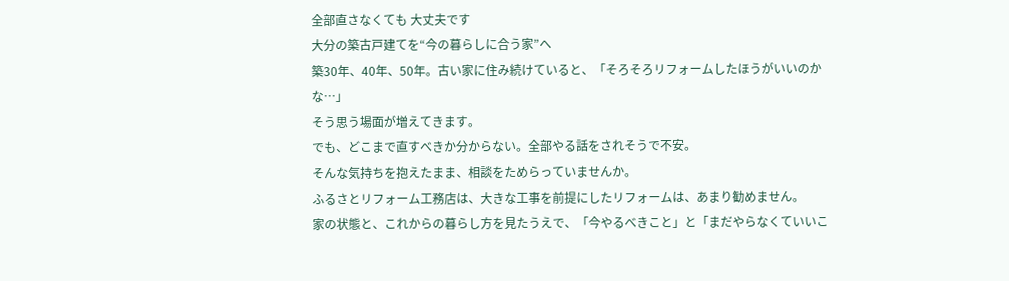全部直さなくても 大丈夫です
大分の築古戸建てを“今の暮らしに合う家”へ
築30年、40年、50年。古い家に住み続けていると、「そろそろリフォームしたほうがいいのかな…」
そう思う場面が増えてきます。
でも、どこまで直すべきか分からない。全部やる話をされそうで不安。
そんな気持ちを抱えたまま、相談をためらっていませんか。
ふるさとリフォーム工務店は、大きな工事を前提にしたリフォームは、あまり勧めません。
家の状態と、これからの暮らし方を見たうえで、「今やるべきこと」と「まだやらなくていいこ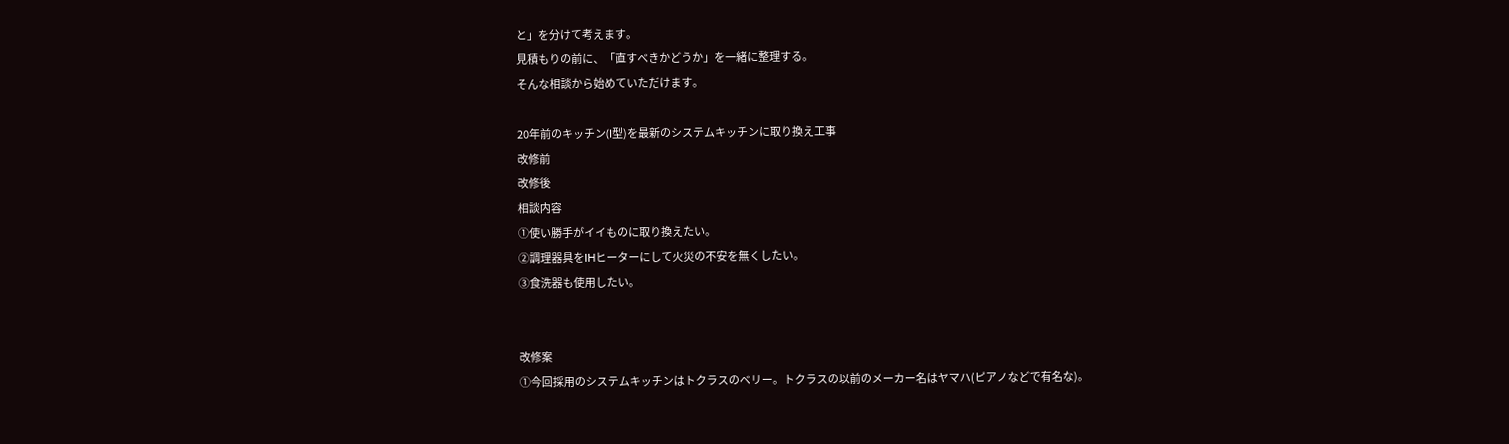と」を分けて考えます。
見積もりの前に、「直すべきかどうか」を一緒に整理する。
そんな相談から始めていただけます。

20年前のキッチン(I型)を最新のシステムキッチンに取り換え工事
改修前
改修後
相談内容
①使い勝手がイイものに取り換えたい。
②調理器具をIHヒーターにして火災の不安を無くしたい。
③食洗器も使用したい。


改修案
①今回採用のシステムキッチンはトクラスのベリー。トクラスの以前のメーカー名はヤマハ(ピアノなどで有名な)。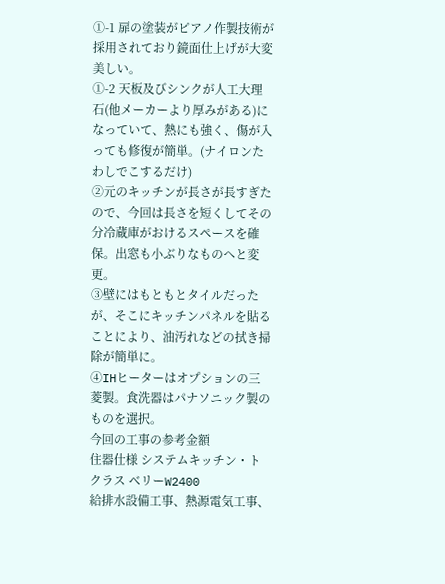①-1 扉の塗装がピアノ作製技術が採用されており鏡面仕上げが大変美しい。
①-2 天板及びシンクが人工大理石(他メーカーより厚みがある)になっていて、熱にも強く、傷が入っても修復が簡単。(ナイロンたわしでこするだけ)
②元のキッチンが長さが長すぎたので、今回は長さを短くしてその分冷蔵庫がおけるスペースを確保。出窓も小ぶりなものへと変更。
③壁にはもともとタイルだったが、そこにキッチンパネルを貼ることにより、油汚れなどの拭き掃除が簡単に。
④IHヒーターはオプションの三菱製。食洗器はパナソニック製のものを選択。
今回の工事の参考金額
住器仕様 システムキッチン・トクラス ベリーW2400
給排水設備工事、熱源電気工事、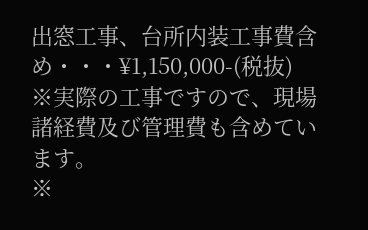出窓工事、台所内装工事費含め・・・¥1,150,000-(税抜)
※実際の工事ですので、現場諸経費及び管理費も含めています。
※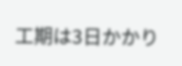工期は3日かかり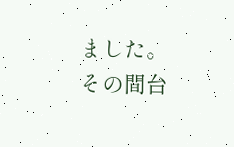ました。その間台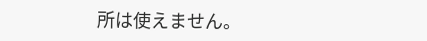所は使えません。